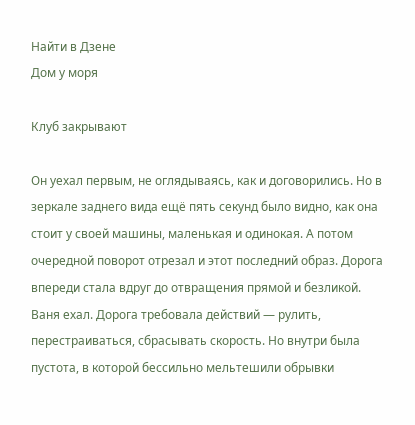Найти в Дзене
Дом у моря

Клуб закрывают

Он уехал первым, не оглядываясь, как и договорились. Но в зеркале заднего вида ещё пять секунд было видно, как она стоит у своей машины, маленькая и одинокая. А потом очередной поворот отрезал и этот последний образ. Дорога впереди стала вдруг до отвращения прямой и безликой. Ваня ехал. Дорога требовала действий — рулить, перестраиваться, сбрасывать скорость. Но внутри была пустота, в которой бессильно мельтешили обрывки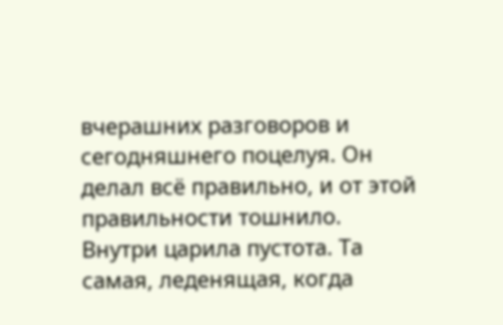вчерашних разговоров и сегодняшнего поцелуя. Он делал всё правильно, и от этой правильности тошнило. Внутри царила пустота. Та самая, леденящая, когда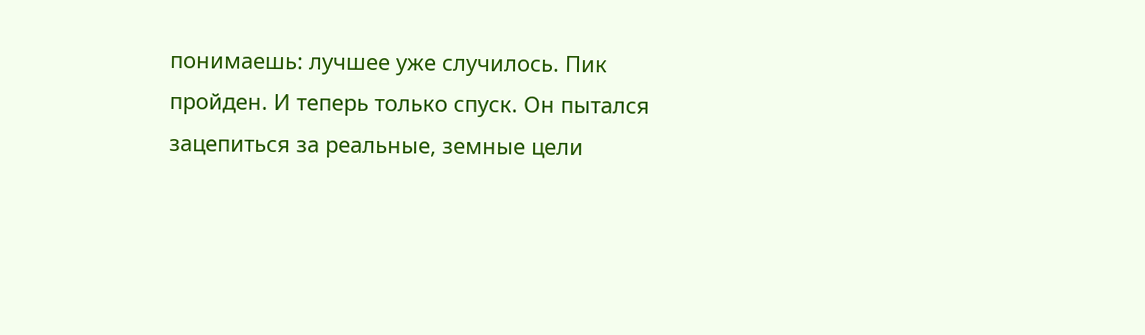понимаешь: лучшее уже случилось. Пик пройден. И теперь только спуск. Он пытался зацепиться за реальные, земные цели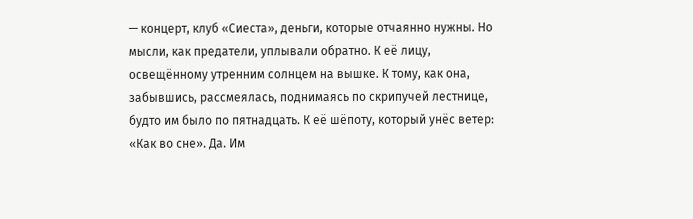— концерт, клуб «Сиеста», деньги, которые отчаянно нужны. Но мысли, как предатели, уплывали обратно. К её лицу, освещённому утренним солнцем на вышке. К тому, как она, забывшись, рассмеялась, поднимаясь по скрипучей лестнице, будто им было по пятнадцать. К её шёпоту, который унёс ветер: «Как во сне». Да. Им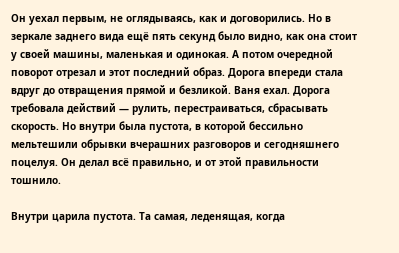Он уехал первым, не оглядываясь, как и договорились. Но в зеркале заднего вида ещё пять секунд было видно, как она стоит у своей машины, маленькая и одинокая. А потом очередной поворот отрезал и этот последний образ. Дорога впереди стала вдруг до отвращения прямой и безликой. Ваня ехал. Дорога требовала действий — рулить, перестраиваться, сбрасывать скорость. Но внутри была пустота, в которой бессильно мельтешили обрывки вчерашних разговоров и сегодняшнего поцелуя. Он делал всё правильно, и от этой правильности тошнило.

Внутри царила пустота. Та самая, леденящая, когда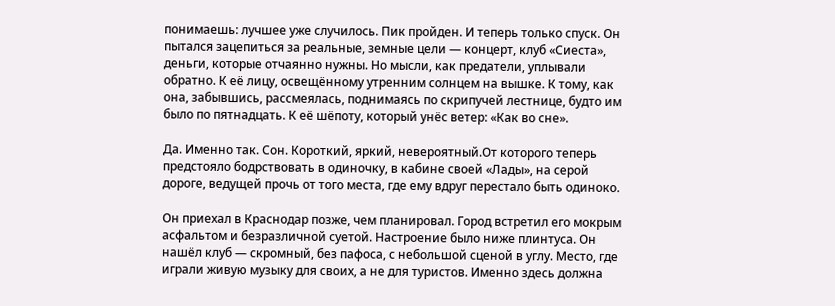понимаешь: лучшее уже случилось. Пик пройден. И теперь только спуск. Он пытался зацепиться за реальные, земные цели — концерт, клуб «Сиеста», деньги, которые отчаянно нужны. Но мысли, как предатели, уплывали обратно. К её лицу, освещённому утренним солнцем на вышке. К тому, как она, забывшись, рассмеялась, поднимаясь по скрипучей лестнице, будто им было по пятнадцать. К её шёпоту, который унёс ветер: «Как во сне».

Да. Именно так. Сон. Короткий, яркий, невероятный.От которого теперь предстояло бодрствовать в одиночку, в кабине своей «Лады», на серой дороге, ведущей прочь от того места, где ему вдруг перестало быть одиноко.

Он приехал в Краснодар позже, чем планировал. Город встретил его мокрым асфальтом и безразличной суетой. Настроение было ниже плинтуса. Он нашёл клуб — скромный, без пафоса, с небольшой сценой в углу. Место, где играли живую музыку для своих, а не для туристов. Именно здесь должна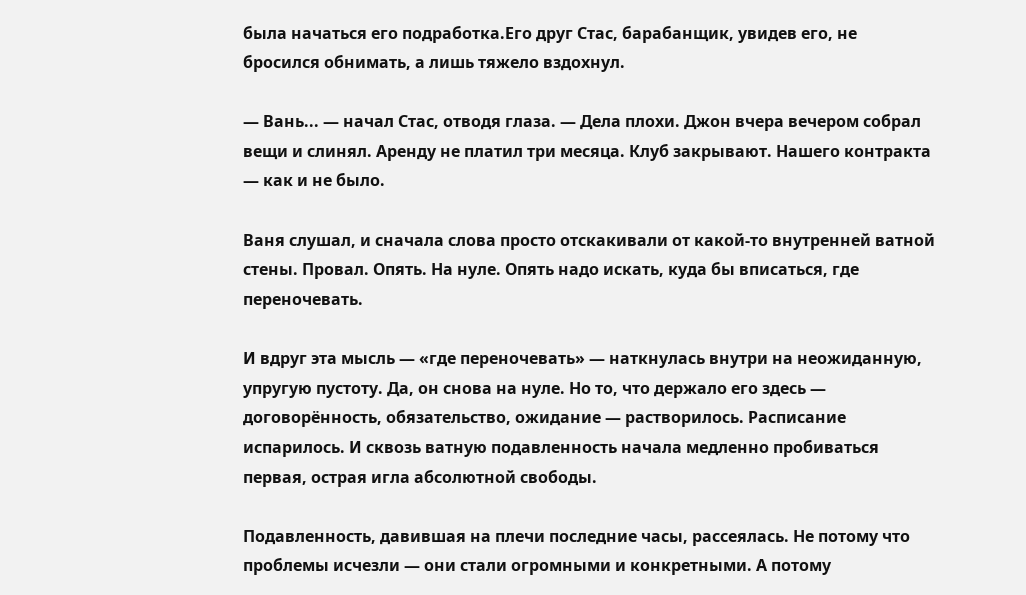была начаться его подработка.Его друг Стас, барабанщик, увидев его, не бросился обнимать, а лишь тяжело вздохнул.

— Вань... — начал Стас, отводя глаза. — Дела плохи. Джон вчера вечером собрал вещи и слинял. Аренду не платил три месяца. Клуб закрывают. Нашего контракта — как и не было.

Ваня слушал, и сначала слова просто отскакивали от какой-то внутренней ватной стены. Провал. Опять. На нуле. Опять надо искать, куда бы вписаться, где переночевать.

И вдруг эта мысль — «где переночевать» — наткнулась внутри на неожиданную, упругую пустоту. Да, он снова на нуле. Но то, что держало его здесь — договорённость, обязательство, ожидание — растворилось. Расписание испарилось. И сквозь ватную подавленность начала медленно пробиваться первая, острая игла абсолютной свободы.

Подавленность, давившая на плечи последние часы, рассеялась. Не потому что проблемы исчезли — они стали огромными и конкретными. А потому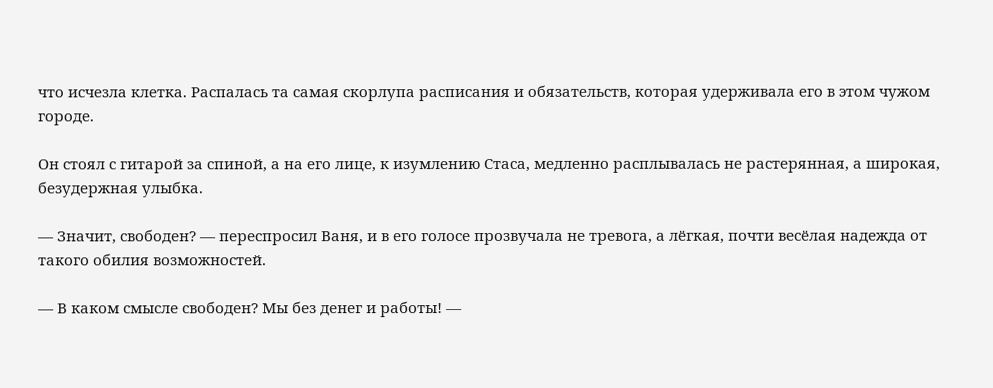что исчезла клетка. Распалась та самая скорлупа расписания и обязательств, которая удерживала его в этом чужом городе.

Он стоял с гитарой за спиной, а на его лице, к изумлению Стаса, медленно расплывалась не растерянная, а широкая, безудержная улыбка.

— Значит, свободен? — переспросил Ваня, и в его голосе прозвучала не тревога, а лёгкая, почти весёлая надежда от такого обилия возможностей.

— В каком смысле свободен? Мы без денег и работы! —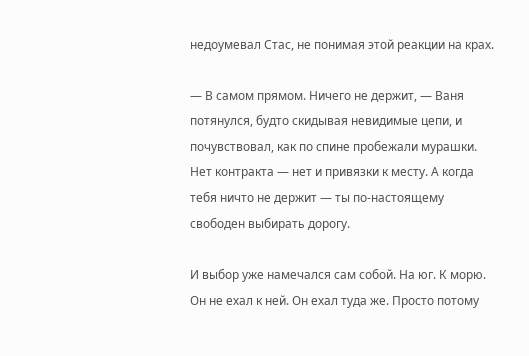недоумевал Стас, не понимая этой реакции на крах.

— В самом прямом. Ничего не держит, — Ваня потянулся, будто скидывая невидимые цепи, и почувствовал, как по спине пробежали мурашки. Нет контракта — нет и привязки к месту. А когда тебя ничто не держит — ты по-настоящему свободен выбирать дорогу.

И выбор уже намечался сам собой. На юг. К морю. Он не ехал к ней. Он ехал туда же. Просто потому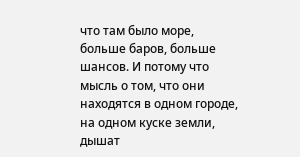что там было море, больше баров, больше шансов. И потому что мысль о том, что они находятся в одном городе, на одном куске земли, дышат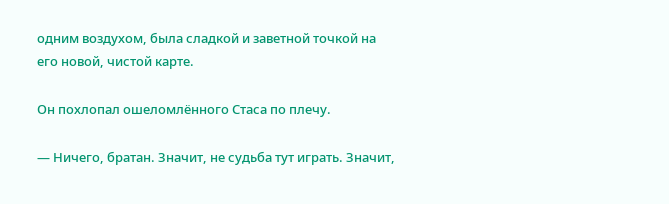одним воздухом, была сладкой и заветной точкой на его новой, чистой карте.

Он похлопал ошеломлённого Стаса по плечу.

— Ничего, братан. Значит, не судьба тут играть. Значит,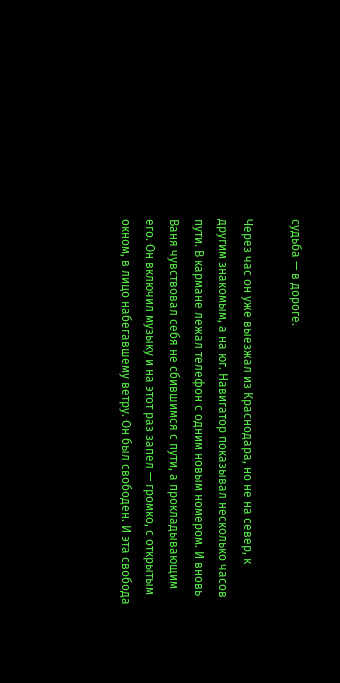судьба — в дороге.

Через час он уже выезжал из Краснодара, но не на север, к другим знакомым, а на юг. Навигатор показывал несколько часов пути. В кармане лежал телефон с одним новым номером. И вновь Ваня чувствовал себя не сбившимся с пути, а прокладывающим его. Он включил музыку и на этот раз запел — громко, с открытым окном, в лицо набегавшему ветру. Он был свободен. И эта свобода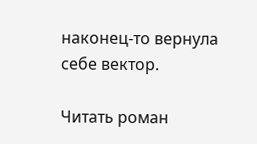наконец-то вернула себе вектор.

Читать роман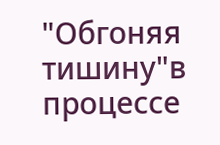"Обгоняя тишину"в процессе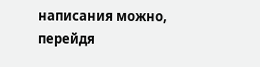написания можно, перейдя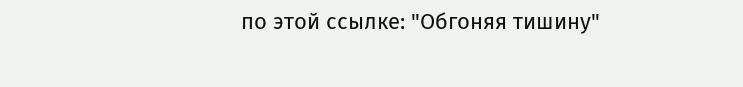по этой ссылке: "Обгоняя тишину"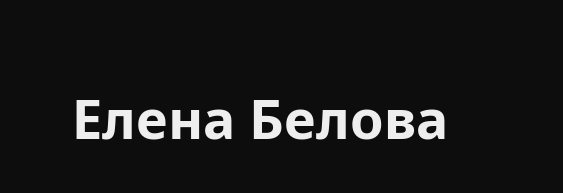Елена Белова